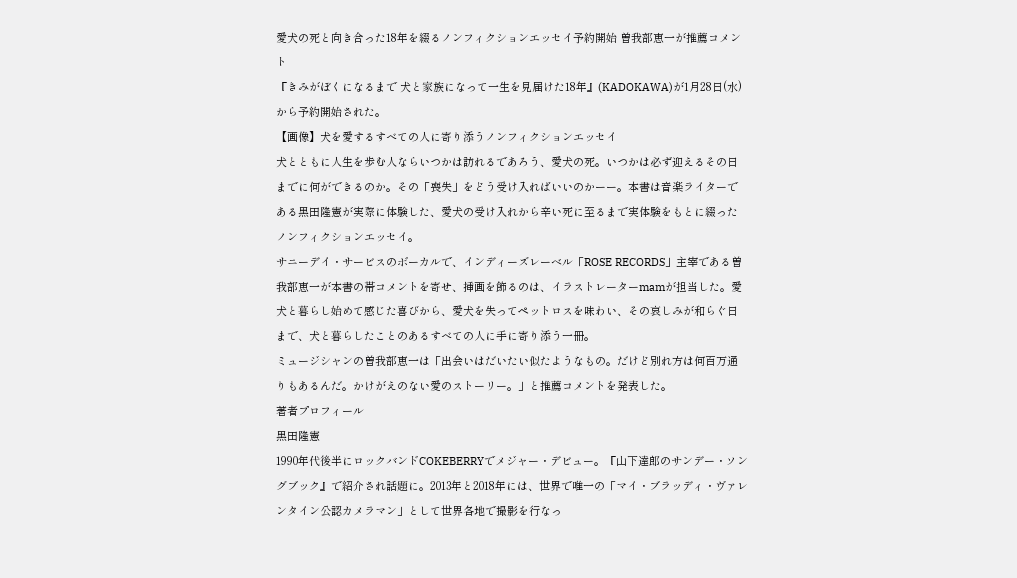愛犬の死と向き合った18年を綴るノンフィクションエッセイ予約開始 曽我部恵一が推薦コメント
『きみがぼくになるまで 犬と家族になって一生を見届けた18年』(KADOKAWA)が1月28日(水)から予約開始された。
【画像】犬を愛するすべての人に寄り添うノンフィクションエッセイ
犬とともに人生を歩む人ならいつかは訪れるであろう、愛犬の死。いつかは必ず迎えるその日までに何ができるのか。その「喪失」をどう受け入ればいいのかーー。本書は音楽ライターである黒田隆憲が実際に体験した、愛犬の受け入れから辛い死に至るまで実体験をもとに綴ったノンフィクションエッセイ。
サニーデイ・サービスのボーカルで、インディーズレーベル「ROSE RECORDS」主宰である曽我部恵一が本書の帯コメントを寄せ、挿画を飾るのは、イラストレーターmamが担当した。愛犬と暮らし始めて感じた喜びから、愛犬を失ってペットロスを味わい、その哀しみが和らぐ日まで、犬と暮らしたことのあるすべての人に手に寄り添う一冊。
ミュージシャンの曽我部恵一は「出会いはだいたい似たようなもの。だけど別れ方は何百万通りもあるんだ。かけがえのない愛のストーリー。」と推薦コメントを発表した。
著者プロフィール
黒田隆憲
1990年代後半にロックバンドCOKEBERRYでメジャー・デビュー。『山下達郎のサンデー・ソングブック』で紹介され話題に。2013年と2018年には、世界で唯一の「マイ・ブラッディ・ヴァレンタイン公認カメラマン」として世界各地で撮影を行なっ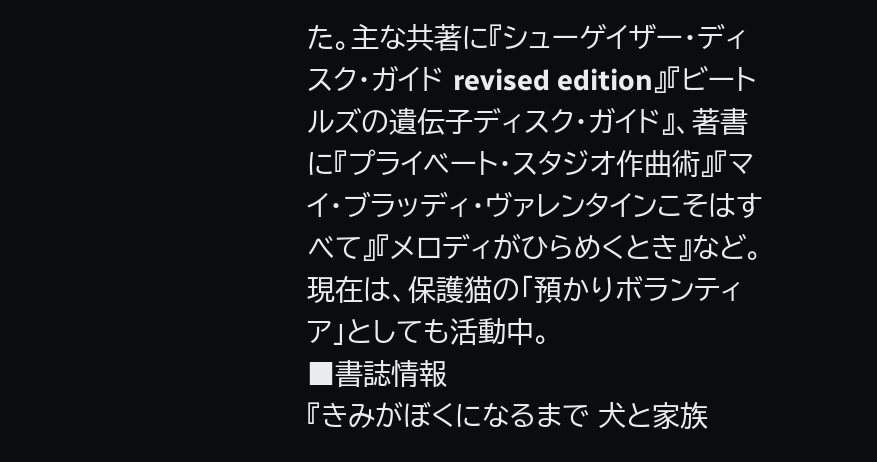た。主な共著に『シューゲイザー・ディスク・ガイド revised edition』『ビートルズの遺伝子ディスク・ガイド』、著書に『プライベート・スタジオ作曲術』『マイ・ブラッディ・ヴァレンタインこそはすべて』『メロディがひらめくとき』など。現在は、保護猫の「預かりボランティア」としても活動中。
■書誌情報
『きみがぼくになるまで 犬と家族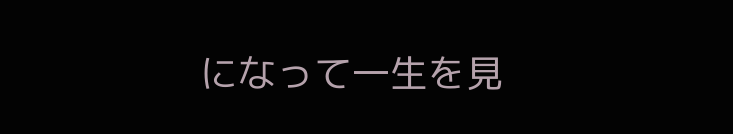になって一生を見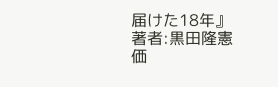届けた18年』
著者:黒田隆憲
価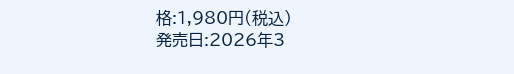格:1,980円(税込)
発売日:2026年3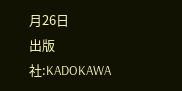月26日
出版社:KADOKAWA